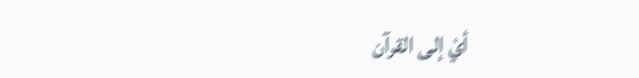أيْ إلى القرآن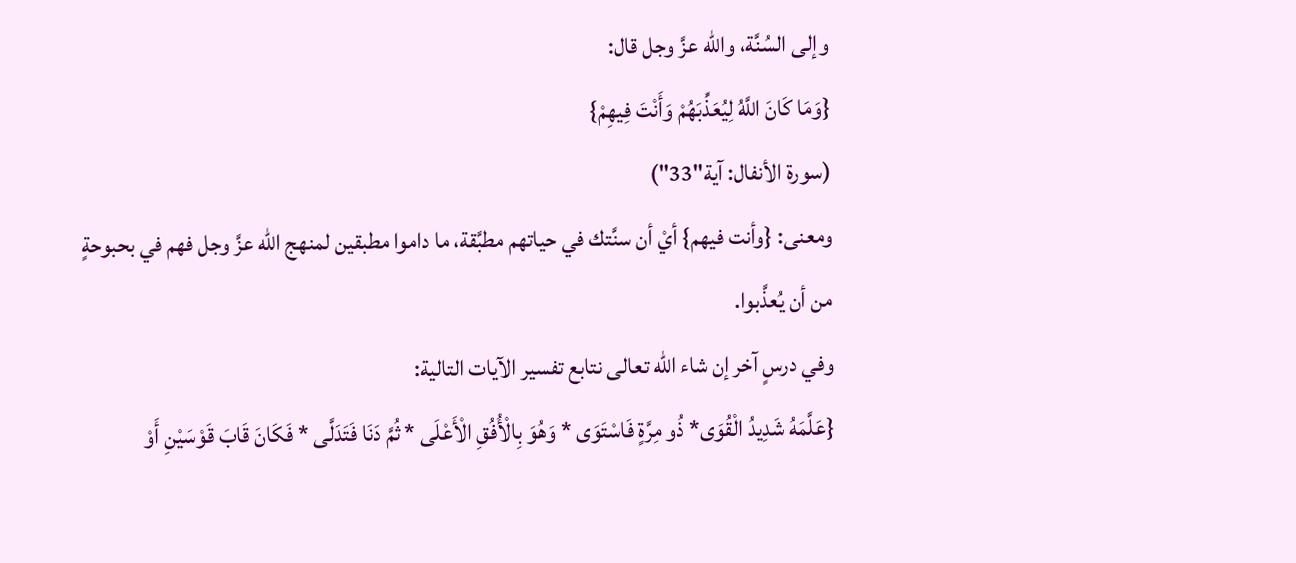وإلى السُنَّة، والله عزَّ وجل قال:
{وَمَا كَانَ اللَّهُ لِيُعَذِّبَهُمْ وَأَنْتَ فِيهِمْ}
(سورة الأنفال: آية"33")
ومعنى: {وأنت فيهم} أيْ أن سنَّتك في حياتهم مطبَّقة، ما داموا مطبقين لمنهج الله عزَّ وجل فهم في بحبوحةٍ من أن يُعذَّبوا.
وفي درسٍ آخر إن شاء الله تعالى نتابع تفسير الآيات التالية:
{عَلَّمَهُ شَدِيدُ الْقُوَى* ذُو مِرَّةٍ فَاسْتَوَى * وَهُوَ بِالْأُفُقِ الْأَعْلَى * ثُمَّ دَنَا فَتَدَلَّى * فَكَانَ قَابَ قَوْسَيْنِ أَوْ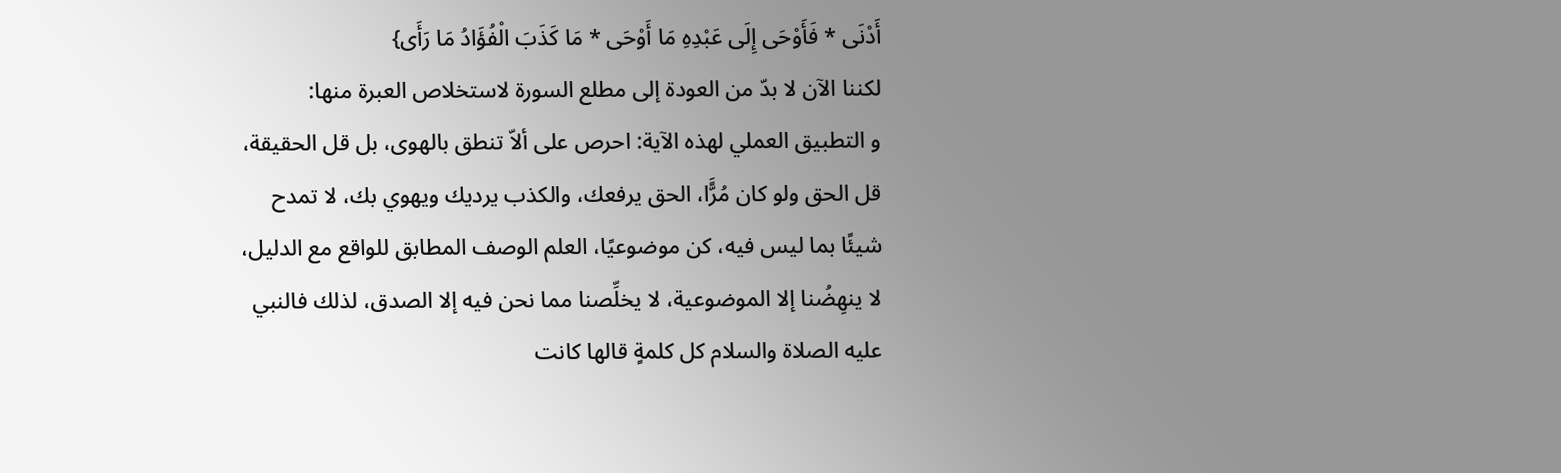أَدْنَى * فَأَوْحَى إِلَى عَبْدِهِ مَا أَوْحَى * مَا كَذَبَ الْفُؤَادُ مَا رَأَى}
لكننا الآن لا بدّ من العودة إلى مطلع السورة لاستخلاص العبرة منها:
و التطبيق العملي لهذه الآية: احرص على ألاّ تنطق بالهوى، بل قل الحقيقة، قل الحق ولو كان مُرًَّا، الحق يرفعك، والكذب يرديك ويهوي بك، لا تمدح شيئًا بما ليس فيه، كن موضوعيًا، العلم الوصف المطابق للواقع مع الدليل، لا ينهِضُنا إلا الموضوعية، لا يخلِّصنا مما نحن فيه إلا الصدق، لذلك فالنبي عليه الصلاة والسلام كل كلمةٍ قالها كانت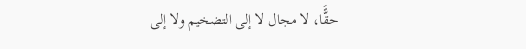حقًَّا، لا مجال لا إلى التضخيم ولا إلى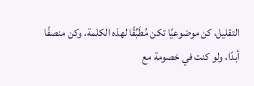التقليل، كن موضوعيًا تكن مُطَبِّقًا لهذه الكلمة، وكن منصفًا أبدًا، ولو كنت في خصومة مع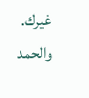غيرك.
والحمد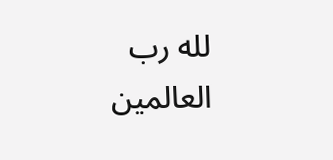لله رب العالمين